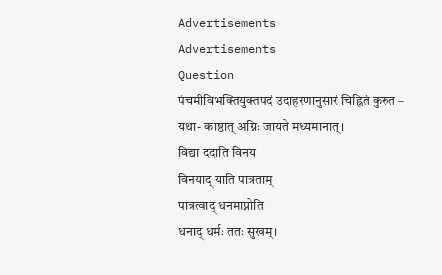Advertisements
Advertisements
Question
पंचमीविभक्तियुक्तपदं उदाहरणानुसारं चिह्नितं कुरुत –
यथा- काष्ठात् अग्निः जायते मध्यमानात्।
विद्या ददाति विनय
विनयाद् याति पात्रताम्
पात्रत्वाद् धनमाप्नोति
धनाद् धर्मः ततः सुखम्।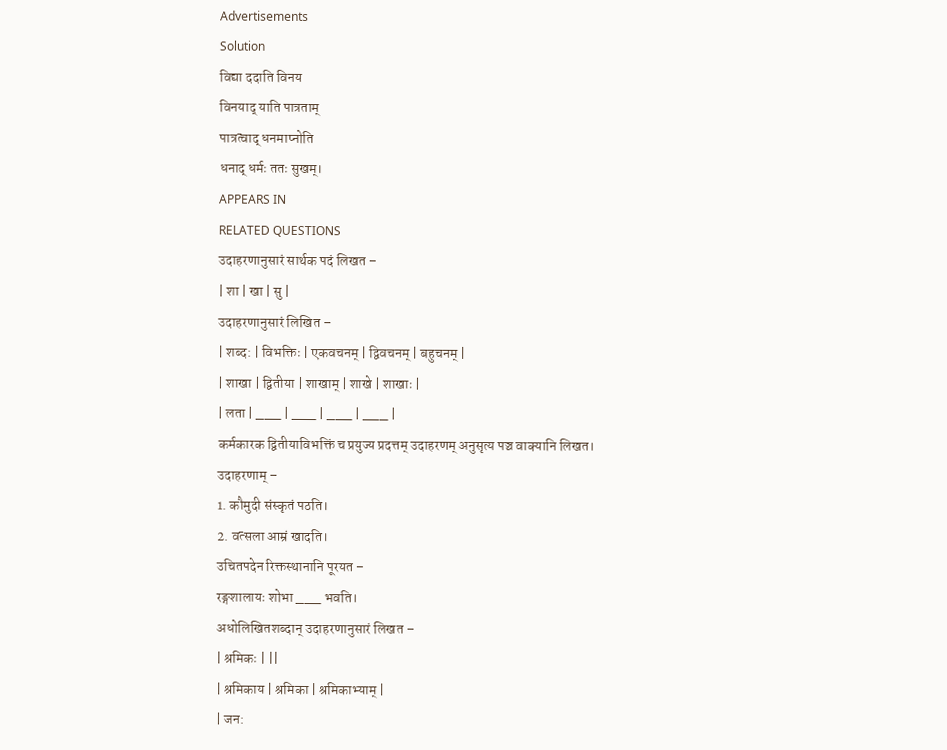Advertisements
Solution
विद्या ददाति विनय
विनयाद् याति पात्रताम्
पात्रत्वाद् धनमाप्नोति
धनाद् धर्मः ततः सुखम्।
APPEARS IN
RELATED QUESTIONS
उदाहरणानुसारं सार्थक पदं लिखत –
| शा | खा | सु |
उदाहरणानुसारं लिखित –
| शब्द: | विभक्तिः | एकवचनम् | द्विवचनम् | बहुचनम् |
| शाखा | द्वितीया | शाखाम् | शाखे | शाखाः |
| लता | ___ | ___ | ___ | ___ |
कर्मकारक द्वितीयाविभक्तिं च प्रयुज्य प्रदत्तम् उदाहरणम् अनुसृत्य पञ्च वाक्यानि लिखत।
उदाहरणाम् –
1. कौमुदी संस्कृतं पठति।
2. वत्सला आम्रं खादति।
उचितपदेन रिक्तस्थानानि पूरयत –
रङ्गशालायः शोभा ___ भवति।
अधोलिखितशब्दान् उदाहरणानुसारं लिखत –
| श्रमिकः | ||
| श्रमिकाय | श्रमिका | श्रमिकाभ्याम् |
| जन: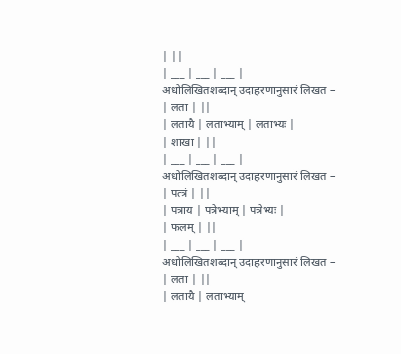| ||
| ___ | ___ | ___ |
अधोलिखितशब्दान् उदाहरणानुसारं लिखत –
| लता | ||
| लतायै | लताभ्याम् | लताभ्यः |
| शाखा | ||
| ___ | ___ | ___ |
अधोलिखितशब्दान् उदाहरणानुसारं लिखत –
| पत्त्रं | ||
| पत्राय | पत्रेभ्याम् | पत्रेभ्यः |
| फलम् | ||
| ___ | ___ | ___ |
अधोलिखितशब्दान् उदाहरणानुसारं लिखत –
| लता | ||
| लतायै | लताभ्याम्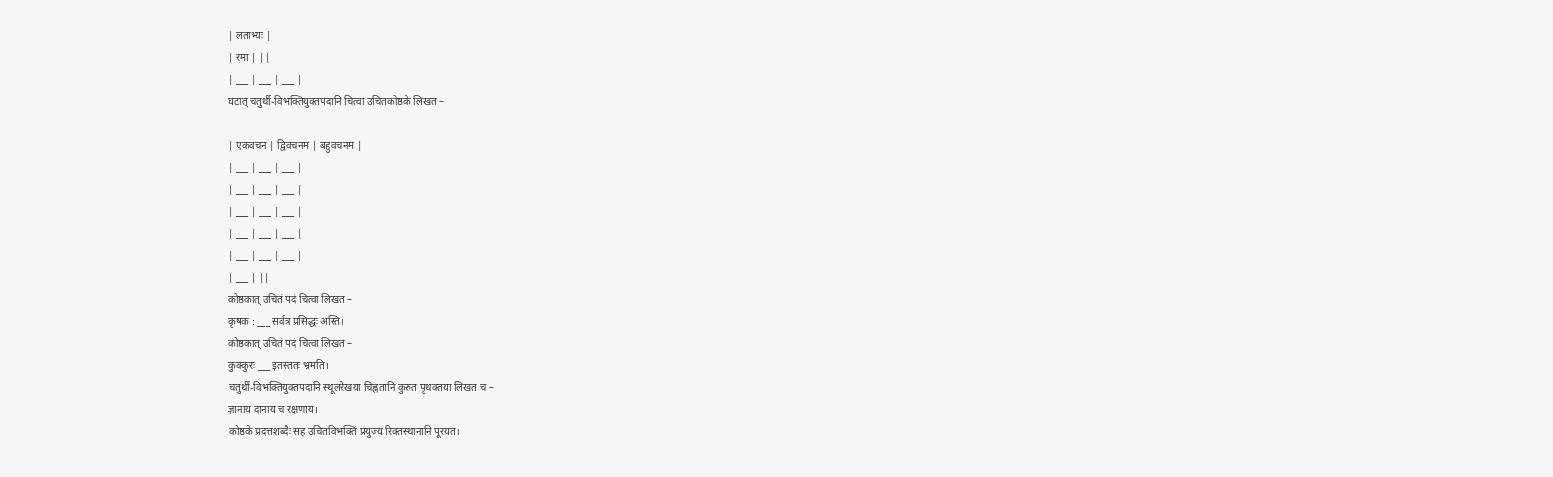| लताभ्यः |
| रमा | ||
| ___ | ___ | ___ |
घटात् चतुर्थी-विभक्तियुक्तपदानि चित्वा उचितकोष्ठके लिखत –

| एकवचन | द्विवचनम | बहुवचनम |
| ___ | ___ | ___ |
| ___ | ___ | ___ |
| ___ | ___ | ___ |
| ___ | ___ | ___ |
| ___ | ___ | ___ |
| ___ | ||
कोष्ठकात् उचितं पदं चित्वा लिखत –
कृषक : ___ सर्वत्र प्रसिद्धः अस्ति।
कोष्ठकात् उचितं पदं चित्वा लिखत –
कुक्कुरः ___ इतस्ततः भ्रमति।
चतुर्थी-विभक्तियुक्तपदानि स्थूलरेखया चिह्नतानि कुरुत पृथक्तया लिखत च –
ज्ञानाय दानाय च रक्षणाय।
कोष्ठके प्रदत्तशब्दैः सह उचितविभक्तिं प्रयुज्य रिक्तस्थानानि पूरयत।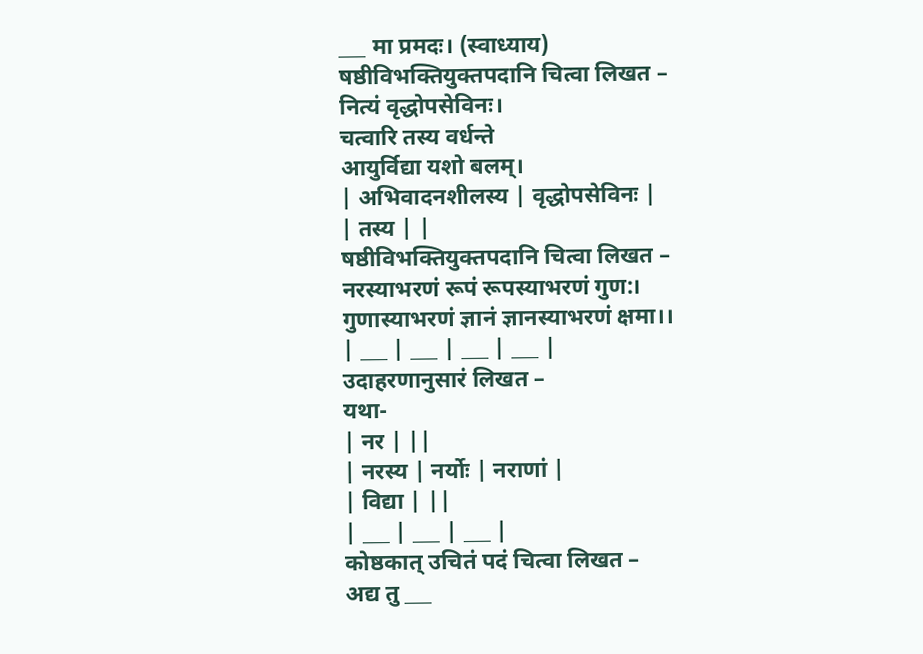___ मा प्रमदः। (स्वाध्याय)
षष्ठीविभक्तियुक्तपदानि चित्वा लिखत –
नित्यं वृद्धोपसेविनः।
चत्वारि तस्य वर्धन्ते
आयुर्विद्या यशो बलम्।
| अभिवादनशीलस्य | वृद्धोपसेविनः |
| तस्य | |
षष्ठीविभक्तियुक्तपदानि चित्वा लिखत –
नरस्याभरणं रूपं रूपस्याभरणं गुण:।
गुणास्याभरणं ज्ञानं ज्ञानस्याभरणं क्षमा।।
| ___ | ___ | ___ | ___ |
उदाहरणानुसारं लिखत –
यथा-
| नर | ||
| नरस्य | नर्योः | नराणां |
| विद्या | ||
| ___ | ___ | ___ |
कोष्ठकात् उचितं पदं चित्वा लिखत –
अद्य तु ___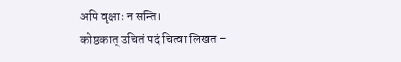अपि वृक्षाः न सन्ति।
कोष्ठकात् उचितं पदं चित्वा लिखत –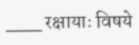___ रक्षायाः विषये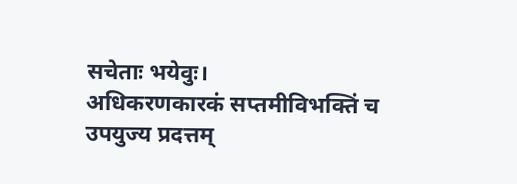सचेताः भयेवुः।
अधिकरणकारकं सप्तमीविभक्तिं च उपयुज्य प्रदत्तम्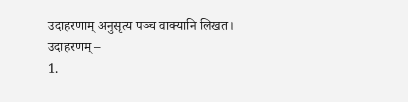उदाहरणाम् अनुसृत्य पञ्च वाक्यानि लिखत।
उदाहरणम् –
1.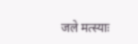जले मत्स्याः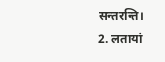सन्तरन्ति।
2. लतायां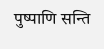पुष्पाणि सन्ति